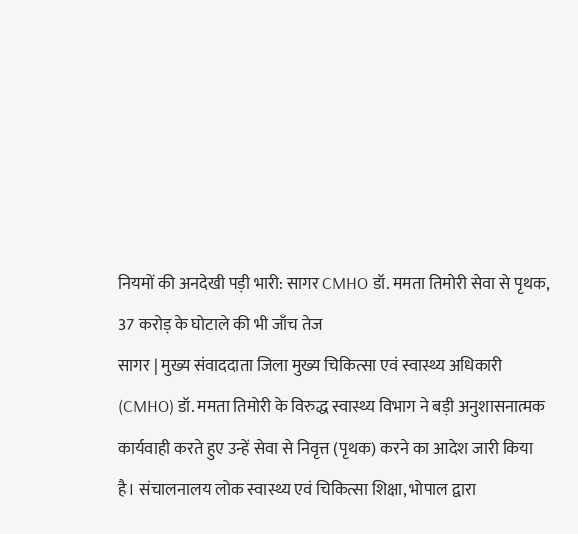नियमों की अनदेखी पड़ी भारी: सागर CMHO डॉ. ममता तिमोरी सेवा से पृथक, 37 करोड़ के घोटाले की भी जाँच तेज
सागर | मुख्य संवाददाता जिला मुख्य चिकित्सा एवं स्वास्थ्य अधिकारी (CMHO) डॉ. ममता तिमोरी के विरुद्ध स्वास्थ्य विभाग ने बड़ी अनुशासनात्मक कार्यवाही करते हुए उन्हें सेवा से निवृत्त (पृथक) करने का आदेश जारी किया है। संचालनालय लोक स्वास्थ्य एवं चिकित्सा शिक्षा, भोपाल द्वारा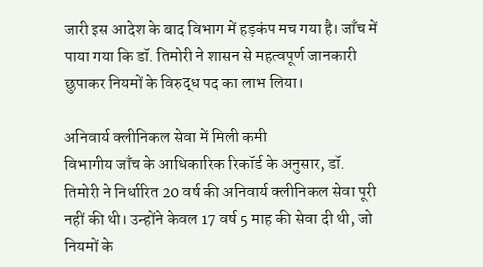जारी इस आदेश के बाद विभाग में हड़कंप मच गया है। जाँच में पाया गया कि डॉ. तिमोरी ने शासन से महत्वपूर्ण जानकारी छुपाकर नियमों के विरुद्ध पद का लाभ लिया।

अनिवार्य क्लीनिकल सेवा में मिली कमी
विभागीय जाँच के आधिकारिक रिकॉर्ड के अनुसार, डॉ. तिमोरी ने निर्धारित 20 वर्ष की अनिवार्य क्लीनिकल सेवा पूरी नहीं की थी। उन्होंने केवल 17 वर्ष 5 माह की सेवा दी थी, जो नियमों के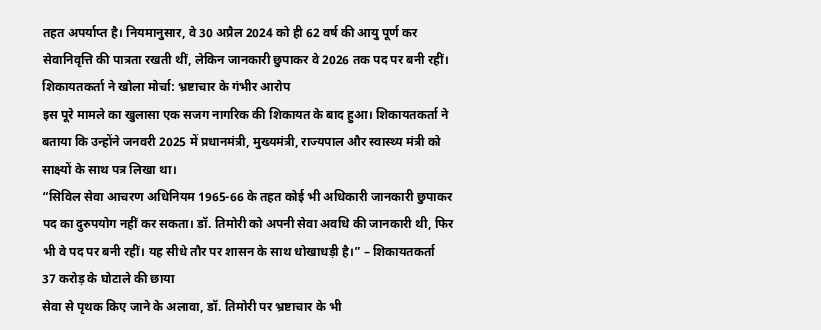तहत अपर्याप्त है। नियमानुसार, वे 30 अप्रैल 2024 को ही 62 वर्ष की आयु पूर्ण कर सेवानिवृत्ति की पात्रता रखती थीं, लेकिन जानकारी छुपाकर वे 2026 तक पद पर बनी रहीं।
शिकायतकर्ता ने खोला मोर्चा: भ्रष्टाचार के गंभीर आरोप
इस पूरे मामले का खुलासा एक सजग नागरिक की शिकायत के बाद हुआ। शिकायतकर्ता ने बताया कि उन्होंने जनवरी 2025 में प्रधानमंत्री, मुख्यमंत्री, राज्यपाल और स्वास्थ्य मंत्री को साक्ष्यों के साथ पत्र लिखा था।
“सिविल सेवा आचरण अधिनियम 1965-66 के तहत कोई भी अधिकारी जानकारी छुपाकर पद का दुरुपयोग नहीं कर सकता। डॉ. तिमोरी को अपनी सेवा अवधि की जानकारी थी, फिर भी वे पद पर बनी रहीं। यह सीधे तौर पर शासन के साथ धोखाधड़ी है।” – शिकायतकर्ता
37 करोड़ के घोटाले की छाया
सेवा से पृथक किए जाने के अलावा, डॉ. तिमोरी पर भ्रष्टाचार के भी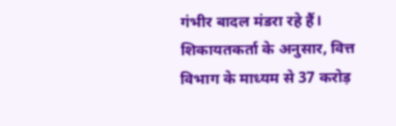गंभीर बादल मंडरा रहे हैं। शिकायतकर्ता के अनुसार, वित्त विभाग के माध्यम से 37 करोड़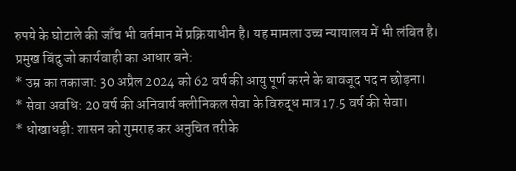रुपये के घोटाले की जाँच भी वर्तमान में प्रक्रियाधीन है। यह मामला उच्च न्यायालय में भी लंबित है।
प्रमुख बिंदु जो कार्यवाही का आधार बने:
* उम्र का तकाजा: 30 अप्रैल 2024 को 62 वर्ष की आयु पूर्ण करने के बावजूद पद न छोड़ना।
* सेवा अवधि: 20 वर्ष की अनिवार्य क्लीनिकल सेवा के विरुद्ध मात्र 17.5 वर्ष की सेवा।
* धोखाधड़ी: शासन को गुमराह कर अनुचित तरीके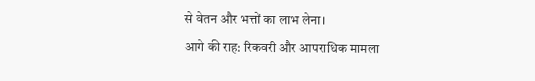से वेतन और भत्तों का लाभ लेना।
आगे की राह: रिकवरी और आपराधिक मामला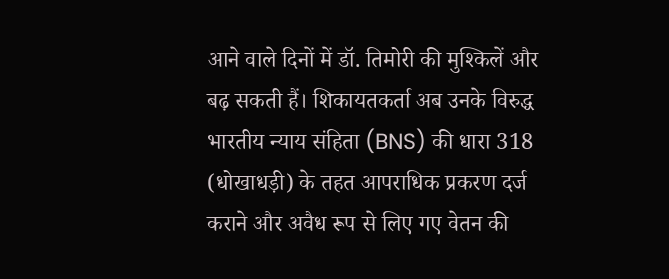आने वाले दिनों में डॉ. तिमोरी की मुश्किलें और बढ़ सकती हैं। शिकायतकर्ता अब उनके विरुद्ध भारतीय न्याय संहिता (BNS) की धारा 318 (धोखाधड़ी) के तहत आपराधिक प्रकरण दर्ज कराने और अवैध रूप से लिए गए वेतन की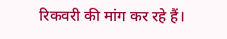रिकवरी की मांग कर रहे हैं।